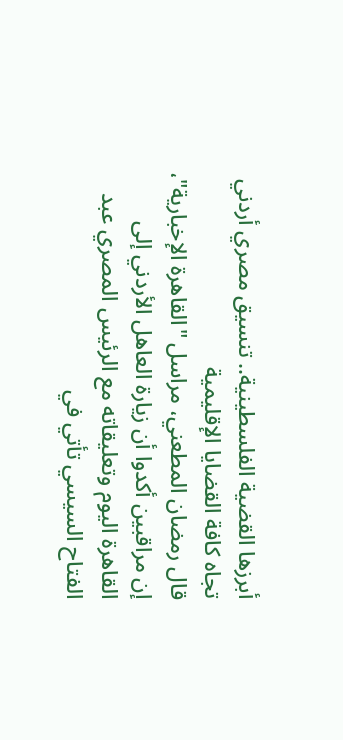أبرزها القضية الفلسطينية.. تنسيق مصري أردني تجاه كافة القضايا الإقليمية
قال رمضان المطعني، مراسل "القاهرة الإخبارية"، إن مراقبين أكدوا أن زيارة العاهل الأردني إلى القاهرة اليوم وتعليقاته مع الرئيس المصري عبد الفتاح السيسي تأتي في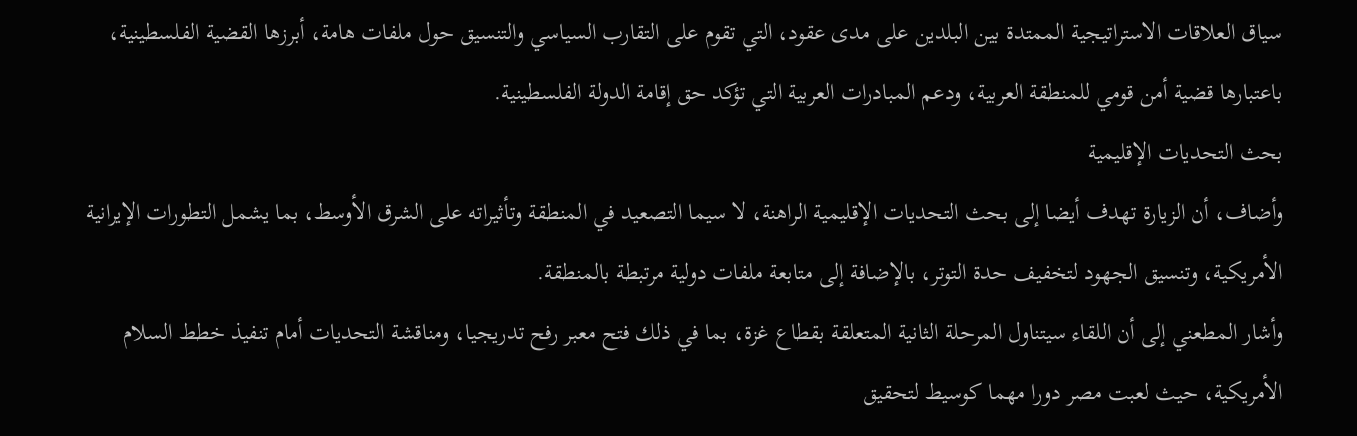سياق العلاقات الاستراتيجية الممتدة بين البلدين على مدى عقود، التي تقوم على التقارب السياسي والتنسيق حول ملفات هامة، أبرزها القضية الفلسطينية، باعتبارها قضية أمن قومي للمنطقة العربية، ودعم المبادرات العربية التي تؤكد حق إقامة الدولة الفلسطينية.
بحث التحديات الإقليمية
وأضاف، أن الزيارة تهدف أيضا إلى بحث التحديات الإقليمية الراهنة، لا سيما التصعيد في المنطقة وتأثيراته على الشرق الأوسط، بما يشمل التطورات الإيرانية الأمريكية، وتنسيق الجهود لتخفيف حدة التوتر، بالإضافة إلى متابعة ملفات دولية مرتبطة بالمنطقة.
وأشار المطعني إلى أن اللقاء سيتناول المرحلة الثانية المتعلقة بقطاع غزة، بما في ذلك فتح معبر رفح تدريجيا، ومناقشة التحديات أمام تنفيذ خطط السلام الأمريكية، حيث لعبت مصر دورا مهما كوسيط لتحقيق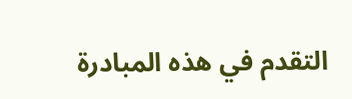التقدم في هذه المبادرة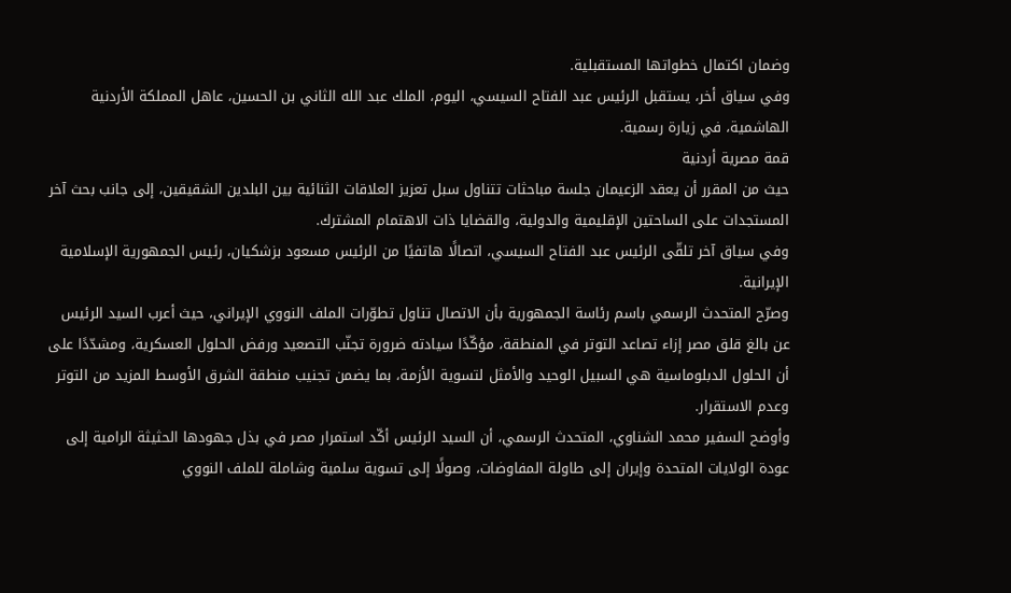وضمان اكتمال خطواتها المستقبلية.
وفي سياق أخر، يستقبل الرئيس عبد الفتاح السيسي، اليوم، الملك عبد الله الثاني بن الحسين، عاهل المملكة الأردنية الهاشمية، في زيارة رسمية.
قمة مصرية أردنية
حيث من المقرر أن يعقد الزعيمان جلسة مباحثات تتناول سبل تعزيز العلاقات الثنائية بين البلدين الشقيقين، إلى جانب بحث آخر المستجدات على الساحتين الإقليمية والدولية، والقضايا ذات الاهتمام المشترك.
وفي سياق آخر تلقّى الرئيس عبد الفتاح السيسي، اتصالًا هاتفيًا من الرئيس مسعود بزشكيان، رئيس الجمهورية الإسلامية الإيرانية.
وصرّح المتحدث الرسمي باسم رئاسة الجمهورية بأن الاتصال تناول تطوّرات الملف النووي الإيراني، حيث أعرب السيد الرئيس عن بالغ قلق مصر إزاء تصاعد التوتر في المنطقة، مؤكّدًا سيادته ضرورة تجنّب التصعيد ورفض الحلول العسكرية، ومشدّدًا على أن الحلول الدبلوماسية هي السبيل الوحيد والأمثل لتسوية الأزمة، بما يضمن تجنيب منطقة الشرق الأوسط المزيد من التوتر وعدم الاستقرار.
وأوضح السفير محمد الشناوي، المتحدث الرسمي، أن السيد الرئيس أكّد استمرار مصر في بذل جهودها الحثيثة الرامية إلى عودة الولايات المتحدة وإيران إلى طاولة المفاوضات، وصولًا إلى تسوية سلمية وشاملة للملف النووي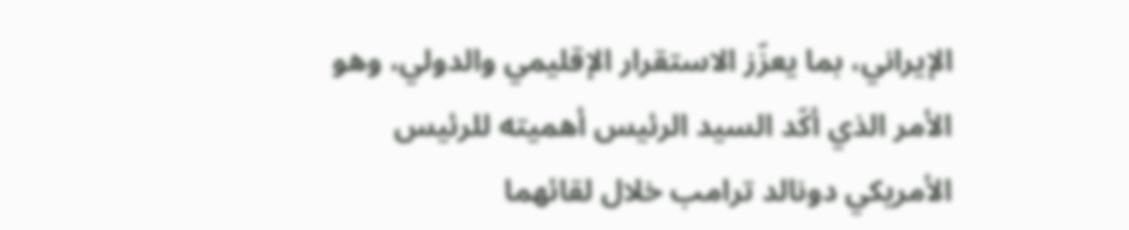الإيراني، بما يعزّز الاستقرار الإقليمي والدولي، وهو الأمر الذي أكّد السيد الرئيس أهميته للرئيس الأمريكي دونالد ترامب خلال لقائهما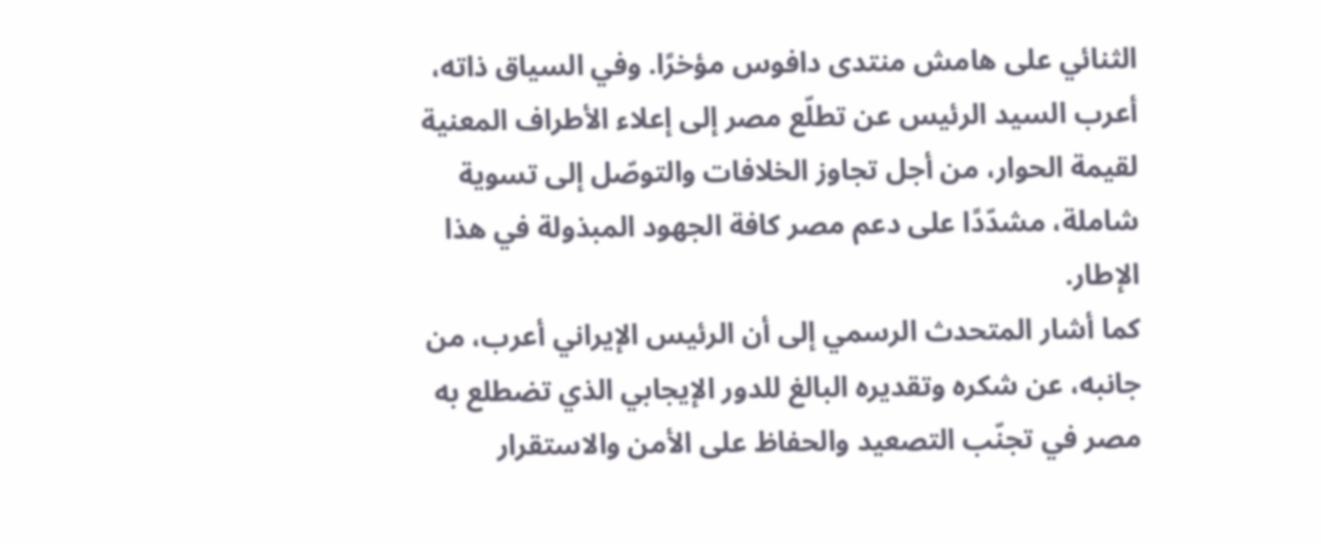الثنائي على هامش منتدى دافوس مؤخرًا. وفي السياق ذاته، أعرب السيد الرئيس عن تطلّع مصر إلى إعلاء الأطراف المعنية لقيمة الحوار، من أجل تجاوز الخلافات والتوصّل إلى تسوية شاملة، مشدّدًا على دعم مصر كافة الجهود المبذولة في هذا الإطار.
كما أشار المتحدث الرسمي إلى أن الرئيس الإيراني أعرب، من جانبه، عن شكره وتقديره البالغ للدور الإيجابي الذي تضطلع به مصر في تجنّب التصعيد والحفاظ على الأمن والاستقرار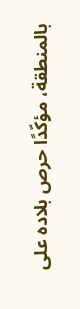بالمنطقة، مؤكّدًا حرص بلاده على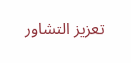تعزيز التشاور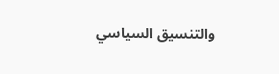والتنسيق السياسي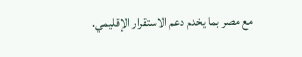مع مصر بما يخدم دعم الاستقرار الإقليمي.